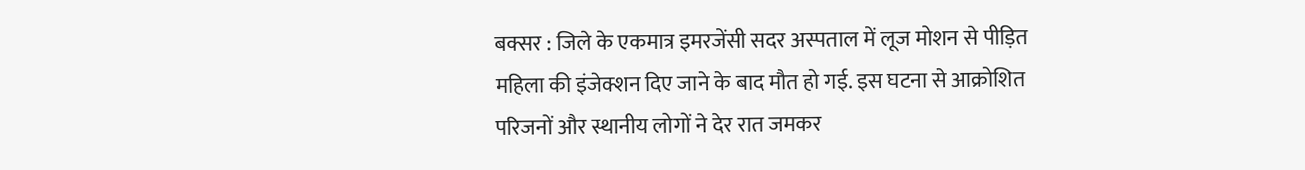बक्सर : जिले के एकमात्र इमरजेंसी सदर अस्पताल में लूज मोशन से पीड़ित महिला की इंजेक्शन दिए जाने के बाद मौत हो गई. इस घटना से आक्रोशित परिजनों और स्थानीय लोगों ने देर रात जमकर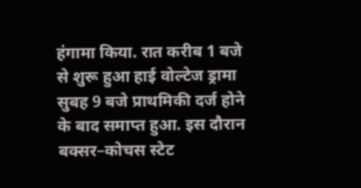हंगामा किया. रात करीब 1 बजे से शुरू हुआ हाई वोल्टेज ड्रामा सुबह 9 बजे प्राथमिकी दर्ज होने के बाद समाप्त हुआ. इस दौरान बक्सर–कोचस स्टेट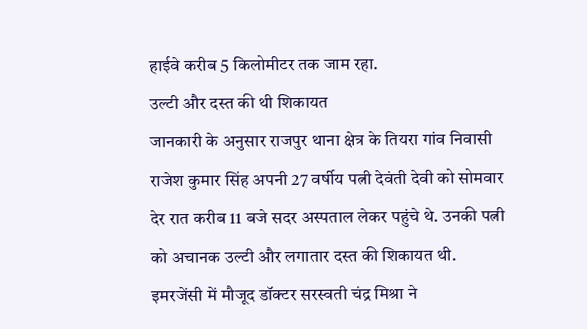हाईवे करीब 5 किलोमीटर तक जाम रहा.
उल्टी और दस्त की थी शिकायत
जानकारी के अनुसार राजपुर थाना क्षेत्र के तियरा गांव निवासी राजेश कुमार सिंह अपनी 27 वर्षीय पत्नी देवंती देवी को सोमवार देर रात करीब 11 बजे सदर अस्पताल लेकर पहुंचे थे. उनकी पत्नी को अचानक उल्टी और लगातार दस्त की शिकायत थी. इमरजेंसी में मौजूद डॉक्टर सरस्वती चंद्र मिश्रा ने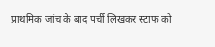प्राथमिक जांच के बाद पर्ची लिखकर स्टाफ को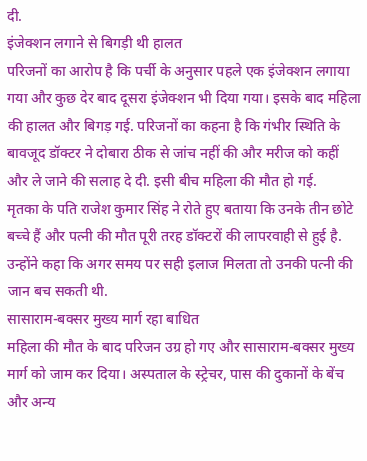दी.
इंजेक्शन लगाने से बिगड़ी थी हालत
परिजनों का आरोप है कि पर्ची के अनुसार पहले एक इंजेक्शन लगाया गया और कुछ देर बाद दूसरा इंजेक्शन भी दिया गया। इसके बाद महिला की हालत और बिगड़ गई. परिजनों का कहना है कि गंभीर स्थिति के बावजूद डॉक्टर ने दोबारा ठीक से जांच नहीं की और मरीज को कहीं और ले जाने की सलाह दे दी. इसी बीच महिला की मौत हो गई.
मृतका के पति राजेश कुमार सिंह ने रोते हुए बताया कि उनके तीन छोटे बच्चे हैं और पत्नी की मौत पूरी तरह डॉक्टरों की लापरवाही से हुई है. उन्होंने कहा कि अगर समय पर सही इलाज मिलता तो उनकी पत्नी की जान बच सकती थी.
सासाराम-बक्सर मुख्य मार्ग रहा बाधित
महिला की मौत के बाद परिजन उग्र हो गए और सासाराम-बक्सर मुख्य मार्ग को जाम कर दिया। अस्पताल के स्ट्रेचर, पास की दुकानों के बेंच और अन्य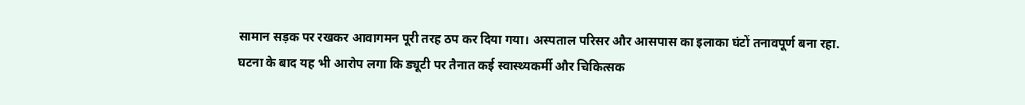सामान सड़क पर रखकर आवागमन पूरी तरह ठप कर दिया गया। अस्पताल परिसर और आसपास का इलाका घंटों तनावपूर्ण बना रहा.
घटना के बाद यह भी आरोप लगा कि ड्यूटी पर तैनात कई स्वास्थ्यकर्मी और चिकित्सक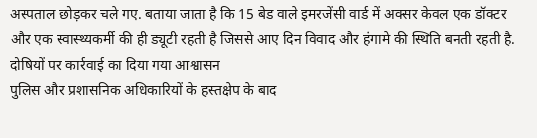अस्पताल छोड़कर चले गए. बताया जाता है कि 15 बेड वाले इमरजेंसी वार्ड में अक्सर केवल एक डॉक्टर और एक स्वास्थ्यकर्मी की ही ड्यूटी रहती है जिससे आए दिन विवाद और हंगामे की स्थिति बनती रहती है.
दोषियों पर कार्रवाई का दिया गया आश्वासन
पुलिस और प्रशासनिक अधिकारियों के हस्तक्षेप के बाद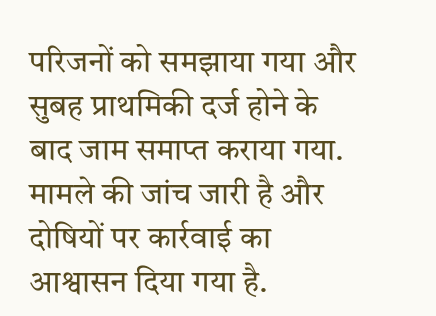परिजनों को समझाया गया और सुबह प्राथमिकी दर्ज होने के बाद जाम समाप्त कराया गया. मामले की जांच जारी है और दोषियों पर कार्रवाई का आश्वासन दिया गया है.